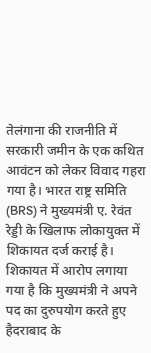तेलंगाना की राजनीति में सरकारी जमीन के एक कथित आवंटन को लेकर विवाद गहरा गया है। भारत राष्ट्र समिति (BRS) ने मुख्यमंत्री ए. रेवंत रेड्डी के खिलाफ लोकायुक्त में शिकायत दर्ज कराई है। शिकायत में आरोप लगाया गया है कि मुख्यमंत्री ने अपने पद का दुरुपयोग करते हुए हैदराबाद के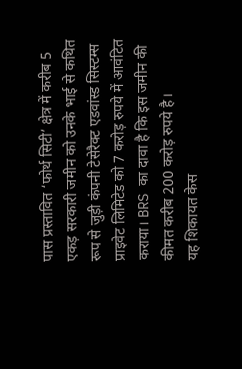पास प्रस्तावित ‘फोर्थ सिटी’ क्षेत्र में करीब 5 एकड़ सरकारी जमीन को उनके भाई से कथित रूप से जुड़ी कंपनी टेसेरैक्ट एडवांस्ड सिस्टम्स प्राइवेट लिमिटेड को 7 करोड़ रुपये में आवंटित कराया। BRS का दावा है कि इस जमीन की कीमत करीब 200 करोड़ रुपये है।
यह शिकायत केस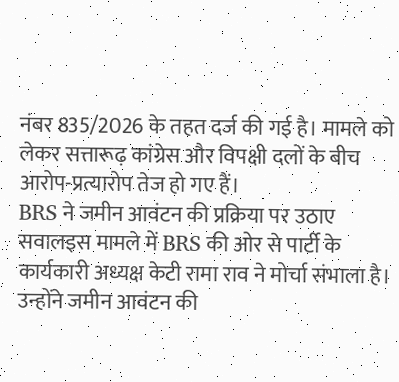नंबर 835/2026 के तहत दर्ज की गई है। मामले को लेकर सत्तारूढ़ कांग्रेस और विपक्षी दलों के बीच आरोप-प्रत्यारोप तेज हो गए हैं।
BRS ने जमीन आवंटन की प्रक्रिया पर उठाए सवालइस मामले में BRS की ओर से पार्टी के कार्यकारी अध्यक्ष केटी रामा राव ने मोर्चा संभाला है। उन्होंने जमीन आवंटन की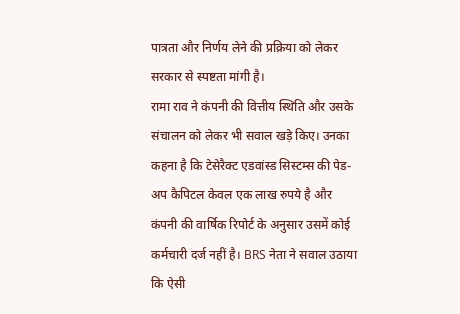पात्रता और निर्णय लेने की प्रक्रिया को लेकर सरकार से स्पष्टता मांगी है।
रामा राव ने कंपनी की वित्तीय स्थिति और उसके संचालन को लेकर भी सवाल खड़े किए। उनका कहना है कि टेसेरैक्ट एडवांस्ड सिस्टम्स की पेड-अप कैपिटल केवल एक लाख रुपये है और कंपनी की वार्षिक रिपोर्ट के अनुसार उसमें कोई कर्मचारी दर्ज नहीं है। BRS नेता ने सवाल उठाया कि ऐसी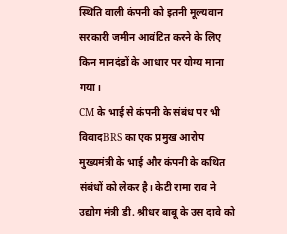स्थिति वाली कंपनी को इतनी मूल्यवान सरकारी जमीन आवंटित करने के लिए किन मानदंडों के आधार पर योग्य माना गया।
CM के भाई से कंपनी के संबंध पर भी विवादBRS का एक प्रमुख आरोप मुख्यमंत्री के भाई और कंपनी के कथित संबंधों को लेकर है। केटी रामा राव ने उद्योग मंत्री डी. श्रीधर बाबू के उस दावे को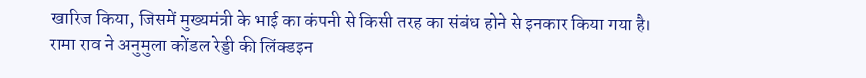खारिज किया, जिसमें मुख्यमंत्री के भाई का कंपनी से किसी तरह का संबंध होने से इनकार किया गया है।
रामा राव ने अनुमुला कोंडल रेड्डी की लिंक्डइन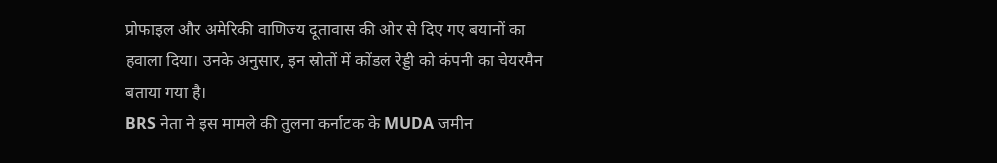प्रोफाइल और अमेरिकी वाणिज्य दूतावास की ओर से दिए गए बयानों का हवाला दिया। उनके अनुसार, इन स्रोतों में कोंडल रेड्डी को कंपनी का चेयरमैन बताया गया है।
BRS नेता ने इस मामले की तुलना कर्नाटक के MUDA जमीन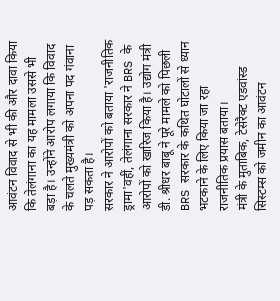आवंटन विवाद से भी की और दावा किया कि तेलंगाना का यह मामला उससे भी बड़ा है। उन्होंने आरोप लगाया कि विवाद के चलते मुख्यमंत्री को अपना पद गंवाना पड़ सकता है।
सरकार ने आरोपों को बताया 'राजनीतिक ड्रामा'वहीं, तेलंगाना सरकार ने BRS के आरोपों को खारिज किया है। उद्योग मंत्री डी. श्रीधर बाबू ने पूरे मामले को पिछली BRS सरकार के कथित घोटालों से ध्यान भटकाने के लिए किया जा रहा राजनीतिक प्रयास बताया।
मंत्री के मुताबिक, टेसेरैक्ट एडवांस्ड सिस्टम्स को जमीन का आवंटन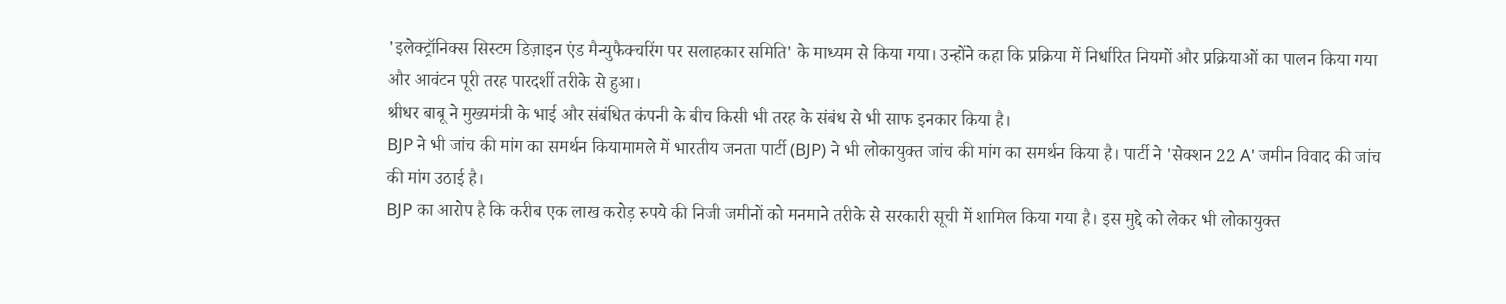'इलेक्ट्रॉनिक्स सिस्टम डिज़ाइन एंड मैन्युफैक्चरिंग पर सलाहकार समिति' के माध्यम से किया गया। उन्होंने कहा कि प्रक्रिया में निर्धारित नियमों और प्रक्रियाओं का पालन किया गया और आवंटन पूरी तरह पारदर्शी तरीके से हुआ।
श्रीधर बाबू ने मुख्यमंत्री के भाई और संबंधित कंपनी के बीच किसी भी तरह के संबंध से भी साफ इनकार किया है।
BJP ने भी जांच की मांग का समर्थन कियामामले में भारतीय जनता पार्टी (BJP) ने भी लोकायुक्त जांच की मांग का समर्थन किया है। पार्टी ने 'सेक्शन 22 A' जमीन विवाद की जांच की मांग उठाई है।
BJP का आरोप है कि करीब एक लाख करोड़ रुपये की निजी जमीनों को मनमाने तरीके से सरकारी सूची में शामिल किया गया है। इस मुद्दे को लेकर भी लोकायुक्त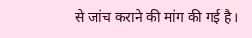से जांच कराने की मांग की गई है।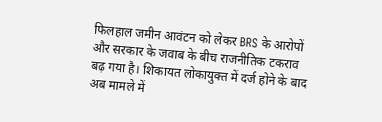फिलहाल जमीन आवंटन को लेकर BRS के आरोपों और सरकार के जवाब के बीच राजनीतिक टकराव बढ़ गया है। शिकायत लोकायुक्त में दर्ज होने के बाद अब मामले में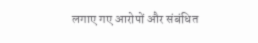लगाए गए आरोपों और संबंधित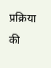प्रक्रिया की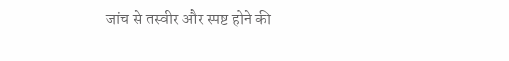जांच से तस्वीर और स्पष्ट होने की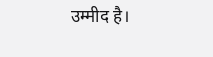उम्मीद है।